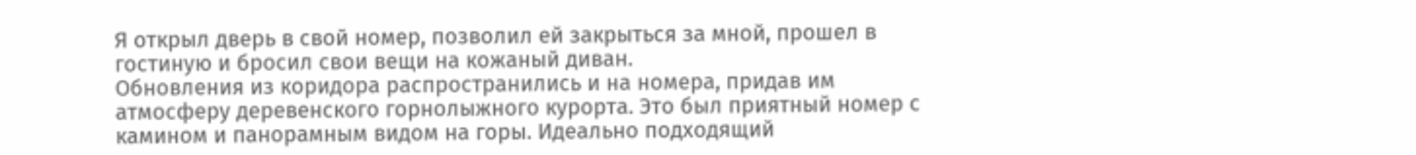Я открыл дверь в свой номер, позволил ей закрыться за мной, прошел в гостиную и бросил свои вещи на кожаный диван.
Обновления из коридора распространились и на номера, придав им атмосферу деревенского горнолыжного курорта. Это был приятный номер с камином и панорамным видом на горы. Идеально подходящий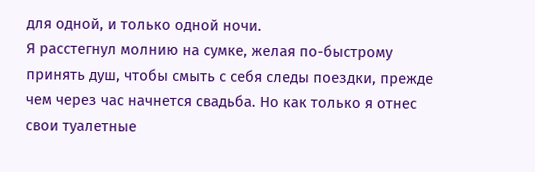для одной, и только одной ночи.
Я расстегнул молнию на сумке, желая по-быстрому принять душ, чтобы смыть с себя следы поездки, прежде чем через час начнется свадьба. Но как только я отнес свои туалетные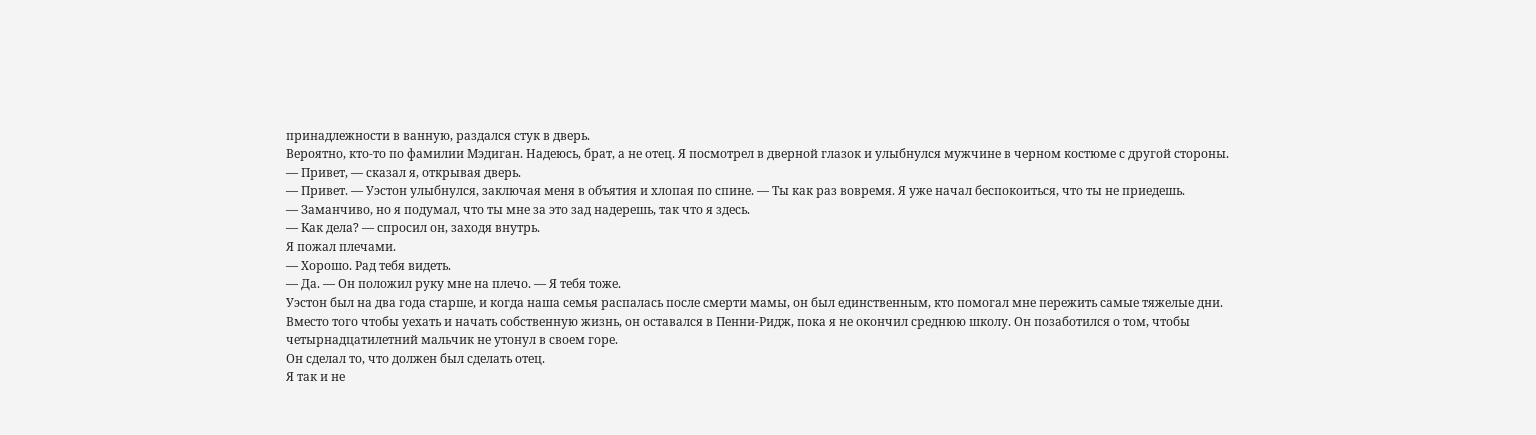принадлежности в ванную, раздался стук в дверь.
Вероятно, кто-то по фамилии Мэдиган. Надеюсь, брат, а не отец. Я посмотрел в дверной глазок и улыбнулся мужчине в черном костюме с другой стороны.
— Привет, — сказал я, открывая дверь.
— Привет. — Уэстон улыбнулся, заключая меня в объятия и хлопая по спине. — Ты как раз вовремя. Я уже начал беспокоиться, что ты не приедешь.
— Заманчиво, но я подумал, что ты мне за это зад надерешь, так что я здесь.
— Как дела? — спросил он, заходя внутрь.
Я пожал плечами.
— Хорошо. Рад тебя видеть.
— Да. — Он положил руку мне на плечо. — Я тебя тоже.
Уэстон был на два года старше, и когда наша семья распалась после смерти мамы, он был единственным, кто помогал мне пережить самые тяжелые дни. Вместо того чтобы уехать и начать собственную жизнь, он оставался в Пенни-Ридж, пока я не окончил среднюю школу. Он позаботился о том, чтобы четырнадцатилетний мальчик не утонул в своем горе.
Он сделал то, что должен был сделать отец.
Я так и не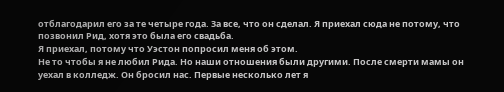отблагодарил его за те четыре года. За все, что он сделал. Я приехал сюда не потому, что позвонил Рид, хотя это была его свадьба.
Я приехал, потому что Уэстон попросил меня об этом.
Не то чтобы я не любил Рида. Но наши отношения были другими. После смерти мамы он уехал в колледж. Он бросил нас. Первые несколько лет я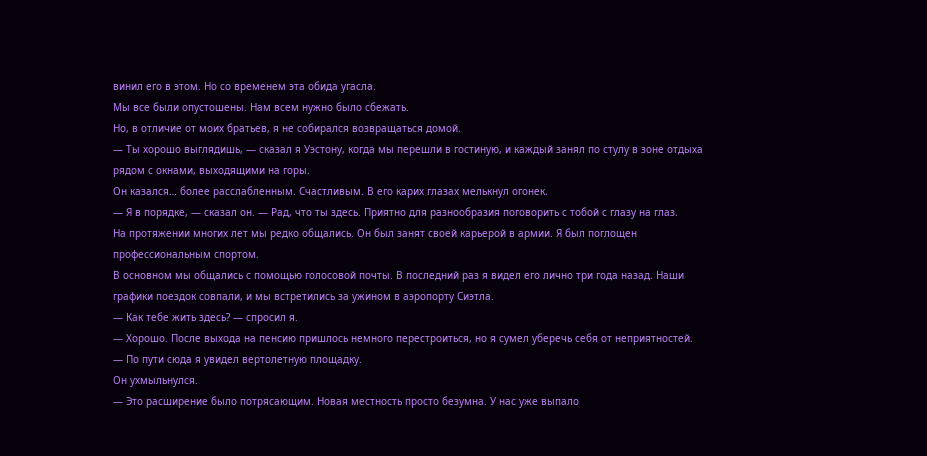винил его в этом. Но со временем эта обида угасла.
Мы все были опустошены. Нам всем нужно было сбежать.
Но, в отличие от моих братьев, я не собирался возвращаться домой.
— Ты хорошо выглядишь, — сказал я Уэстону, когда мы перешли в гостиную, и каждый занял по стулу в зоне отдыха рядом с окнами, выходящими на горы.
Он казался… более расслабленным. Счастливым. В его карих глазах мелькнул огонек.
— Я в порядке, — сказал он. — Рад, что ты здесь. Приятно для разнообразия поговорить с тобой с глазу на глаз.
На протяжении многих лет мы редко общались. Он был занят своей карьерой в армии. Я был поглощен профессиональным спортом.
В основном мы общались с помощью голосовой почты. В последний раз я видел его лично три года назад. Наши графики поездок совпали, и мы встретились за ужином в аэропорту Сиэтла.
— Как тебе жить здесь? — спросил я.
— Хорошо. После выхода на пенсию пришлось немного перестроиться, но я сумел уберечь себя от неприятностей.
— По пути сюда я увидел вертолетную площадку.
Он ухмыльнулся.
— Это расширение было потрясающим. Новая местность просто безумна. У нас уже выпало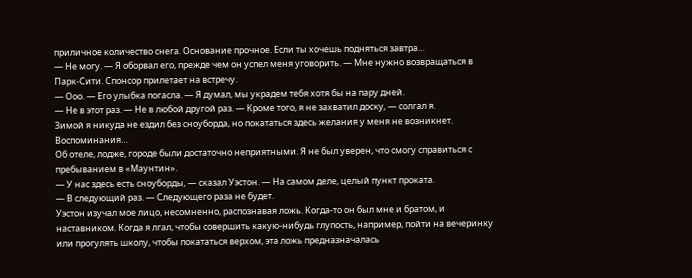приличное количество снега. Основание прочное. Если ты хочешь подняться завтра…
— Не могу. — Я оборвал его, прежде чем он успел меня уговорить. — Мне нужно возвращаться в Парк-Сити. Спонсор прилетает на встречу.
— Ооо. — Его улыбка погасла. — Я думал, мы украдем тебя хотя бы на пару дней.
— Не в этот раз. — Не в любой другой раз. — Кроме того, я не захватил доску, — солгал я.
Зимой я никуда не ездил без сноуборда, но покататься здесь желания у меня не возникнет. Воспоминания…
Об отеле, лодже, городе были достаточно неприятными. Я не был уверен, что смогу справиться с пребыванием в «Маунтин».
— У нас здесь есть сноуборды, — сказал Уэстон. — На самом деле, целый пункт проката.
— В следующий раз. — Следующего раза не будет.
Уэстон изучал мое лицо, несомненно, распознавая ложь. Когда-то он был мне и братом, и наставником. Когда я лгал, чтобы совершить какую-нибудь глупость, например, пойти на вечеринку или прогулять школу, чтобы покататься верхом, эта ложь предназначалась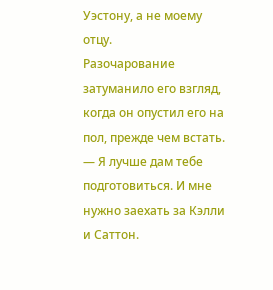Уэстону, а не моему отцу.
Разочарование затуманило его взгляд, когда он опустил его на пол, прежде чем встать.
— Я лучше дам тебе подготовиться. И мне нужно заехать за Кэлли и Саттон.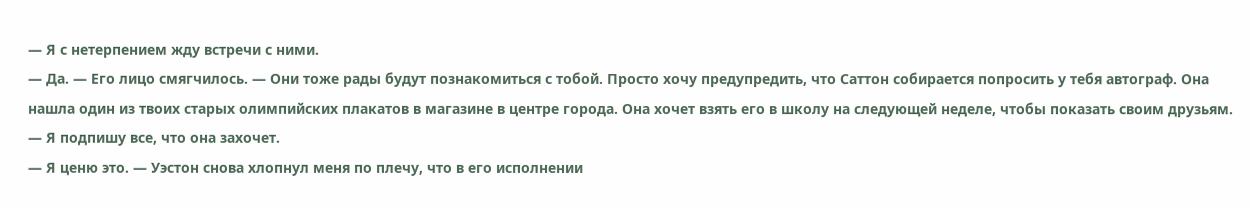— Я с нетерпением жду встречи с ними.
— Да. — Его лицо смягчилось. — Они тоже рады будут познакомиться с тобой. Просто хочу предупредить, что Саттон собирается попросить у тебя автограф. Она нашла один из твоих старых олимпийских плакатов в магазине в центре города. Она хочет взять его в школу на следующей неделе, чтобы показать своим друзьям.
— Я подпишу все, что она захочет.
— Я ценю это. — Уэстон снова хлопнул меня по плечу, что в его исполнении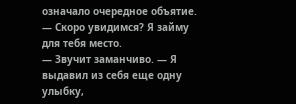означало очередное объятие. — Скоро увидимся? Я займу для тебя место.
— Звучит заманчиво. — Я выдавил из себя еще одну улыбку,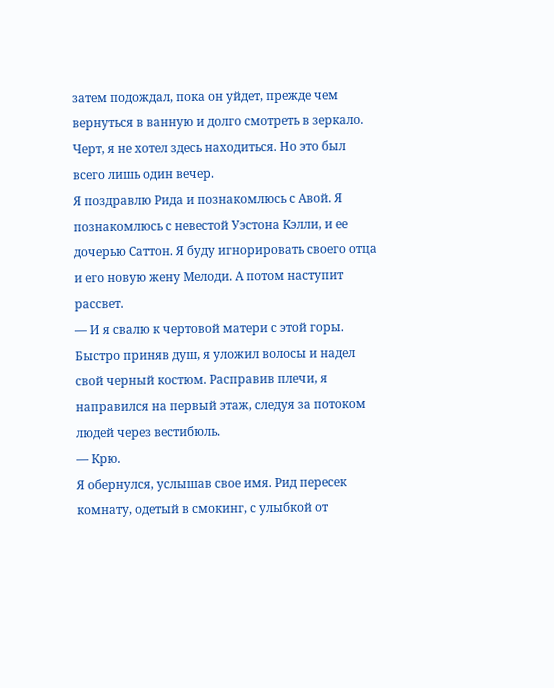затем подождал, пока он уйдет, прежде чем вернуться в ванную и долго смотреть в зеркало.
Черт, я не хотел здесь находиться. Но это был всего лишь один вечер.
Я поздравлю Рида и познакомлюсь с Авой. Я познакомлюсь с невестой Уэстона Кэлли, и ее дочерью Саттон. Я буду игнорировать своего отца и его новую жену Мелоди. А потом наступит рассвет.
— И я свалю к чертовой матери с этой горы.
Быстро приняв душ, я уложил волосы и надел свой черный костюм. Расправив плечи, я направился на первый этаж, следуя за потоком людей через вестибюль.
— Крю.
Я обернулся, услышав свое имя. Рид пересек комнату, одетый в смокинг, с улыбкой от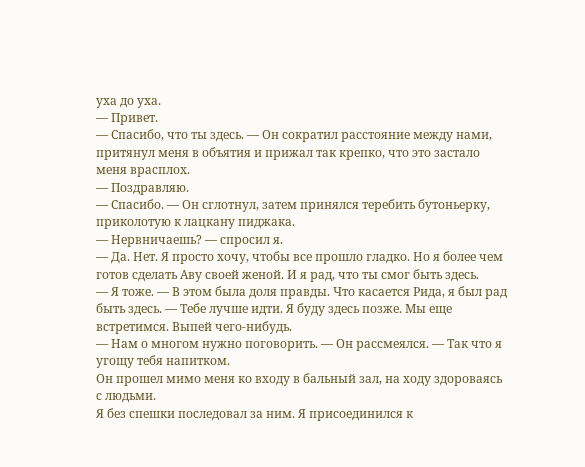уха до уха.
— Привет.
— Спасибо, что ты здесь. — Он сократил расстояние между нами, притянул меня в объятия и прижал так крепко, что это застало меня врасплох.
— Поздравляю.
— Спасибо. — Он сглотнул, затем принялся теребить бутоньерку, приколотую к лацкану пиджака.
— Нервничаешь? — спросил я.
— Да. Нет. Я просто хочу, чтобы все прошло гладко. Но я более чем готов сделать Аву своей женой. И я рад, что ты смог быть здесь.
— Я тоже. — В этом была доля правды. Что касается Рида, я был рад быть здесь. — Тебе лучше идти. Я буду здесь позже. Мы еще встретимся. Выпей чего-нибудь.
— Нам о многом нужно поговорить. — Он рассмеялся. — Так что я угощу тебя напитком.
Он прошел мимо меня ко входу в бальный зал, на ходу здороваясь с людьми.
Я без спешки последовал за ним. Я присоединился к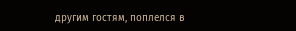другим гостям, поплелся в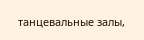танцевальные залы,